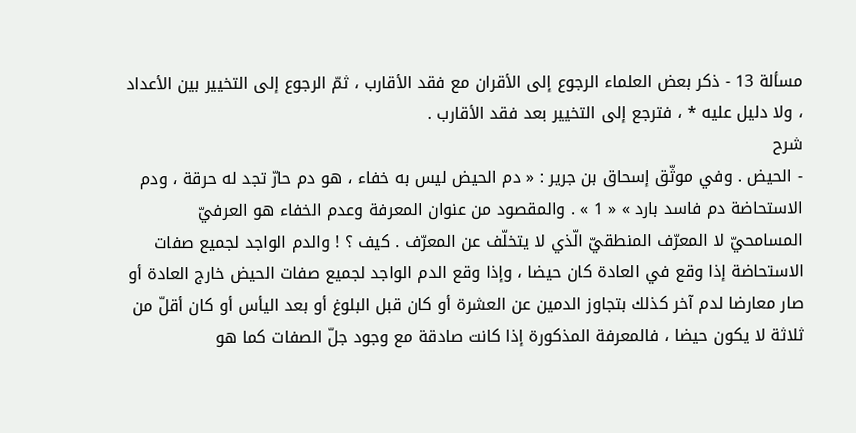مسألة 13 - ذكر بعض العلماء الرجوع إلى الأقران مع فقد الأقارب ، ثمّ الرجوع إلى التخيير بين الأعداد ، ولا دليل عليه * ، فترجع إلى التخيير بعد فقد الأقارب .
شرح
- الحيض . وفي موثّق إسحاق بن جرير : « دم الحيض ليس به خفاء ، هو دم حارّ تجد له حرقة ، ودم الاستحاضة دم فاسد بارد » « 1 » . والمقصود من عنوان المعرفة وعدم الخفاء هو العرفيّ المسامحيّ لا المعرّف المنطقيّ الّذي لا يتخلّف عن المعرّف . كيف ؟ ! والدم الواجد لجميع صفات الاستحاضة إذا وقع في العادة كان حيضا ، وإذا وقع الدم الواجد لجميع صفات الحيض خارج العادة أو صار معارضا لدم آخر كذلك بتجاوز الدمين عن العشرة أو كان قبل البلوغ أو بعد اليأس أو كان أقلّ من ثلاثة لا يكون حيضا ، فالمعرفة المذكورة إذا كانت صادقة مع وجود جلّ الصفات كما هو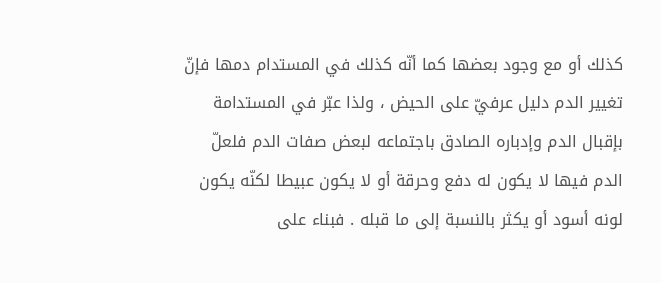كذلك أو مع وجود بعضها كما أنّه كذلك في المستدام دمها فإنّ تغيير الدم دليل عرفيّ على الحيض ، ولذا عبّر في المستدامة بإقبال الدم وإدباره الصادق باجتماعه لبعض صفات الدم فلعلّ الدم فيها لا يكون له دفع وحرقة أو لا يكون عبيطا لكنّه يكون لونه أسود أو يكثر بالنسبة إلى ما قبله . فبناء على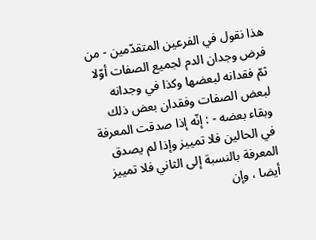هذا نقول في الفرعين المتقدّمين - من فرض وجدان الدم لجميع الصفات أوّلا ثمّ فقدانه لبعضها وكذا في وجدانه لبعض الصفات وفقدان بعض ذلك وبقاء بعضه - : إنّه إذا صدقت المعرفة في الحالين فلا تمييز وإذا لم يصدق المعرفة بالنسبة إلى الثاني فلا تمييز أيضا ، وإن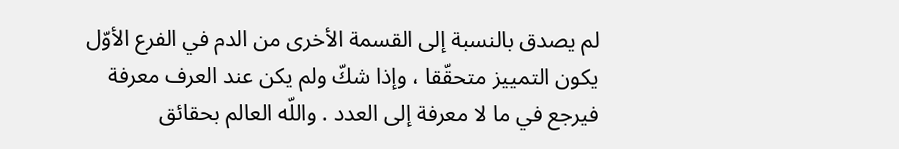لم يصدق بالنسبة إلى القسمة الأخرى من الدم في الفرع الأوّل يكون التمييز متحقّقا ، وإذا شكّ ولم يكن عند العرف معرفة فيرجع في ما لا معرفة إلى العدد . واللّه العالم بحقائق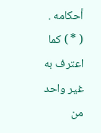أحكامه .
( * ) كما اعترف به غير واحد من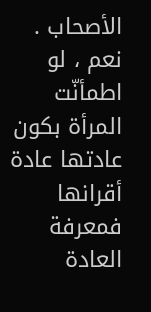الأصحاب . نعم ، لو اطمأنّت المرأة بكون عادتها عادة أقرانها فمعرفة العادة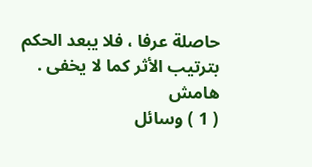حاصلة عرفا ، فلا يبعد الحكم بترتيب الأثر كما لا يخفى .
هامش
( 1 ) وسائل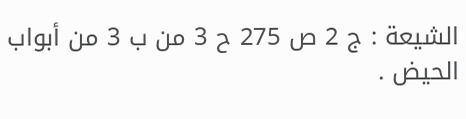الشيعة : ج 2 ص 275 ح 3 من ب 3 من أبواب الحيض .